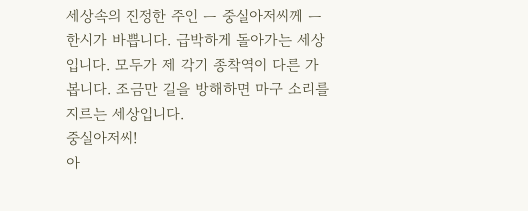세상속의 진정한 주인 ㅡ 중실아저씨께 ㅡ
한시가 바쁩니다. 급박하게 돌아가는 세상입니다. 모두가 제 각기 종착역이 다른 가 봅니다. 조금만 길을 방해하면 마구 소리를 지르는 세상입니다.
중실아저씨!
아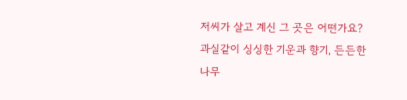저씨가 살고 계신 그 곳은 어떤가요? 과실같이 싱싱한 기운과 향기, 든든한 나무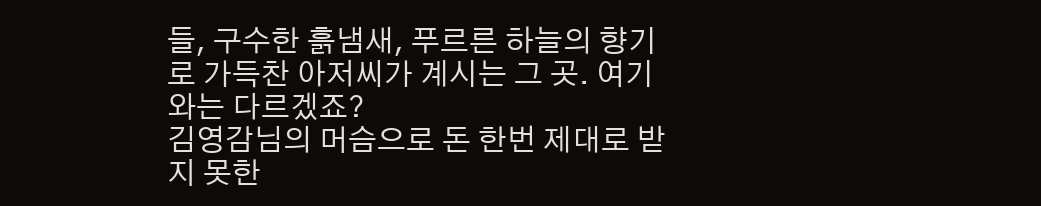들, 구수한 흙냄새, 푸르른 하늘의 향기로 가득찬 아저씨가 계시는 그 곳. 여기와는 다르겠죠?
김영감님의 머슴으로 돈 한번 제대로 받지 못한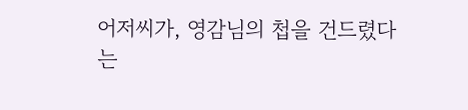어저씨가, 영감님의 첩을 건드렸다는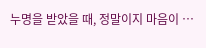누명을 받았을 때, 정말이지 마음이 …